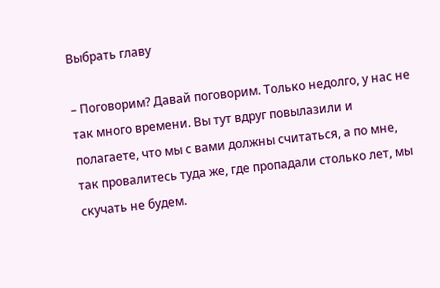Выбрать главу

– Поговорим? Давай поговорим. Только недолго, у нас не так много времени. Вы тут вдруг повылазили и полагаете, что мы с вами должны считаться, а по мне, так провалитесь туда же, где пропадали столько лет, мы скучать не будем.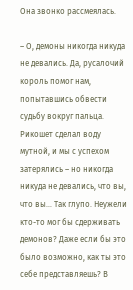Она звонко рассмеялась.

– О, демоны никогда никуда не девались. Да, русалочий король помог нам, попытавшись обвести судьбу вокруг пальца. Рикошет сделал воду мутной, и мы с успехом затерялись – но никогда никуда не девались, что вы, что вы… Так глупо. Неужели кто-то мог бы сдерживать демонов? Даже если бы это было возможно, как ты это себе представляешь? В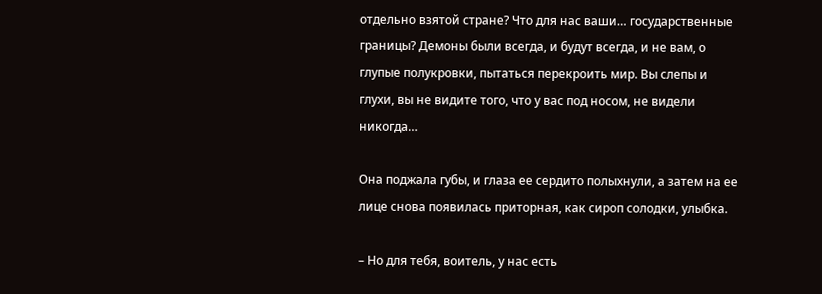отдельно взятой стране? Что для нас ваши… государственные границы? Демоны были всегда, и будут всегда, и не вам, о глупые полукровки, пытаться перекроить мир. Вы слепы и глухи, вы не видите того, что у вас под носом, не видели никогда…

Она поджала губы, и глаза ее сердито полыхнули, а затем на ее лице снова появилась приторная, как сироп солодки, улыбка.

– Но для тебя, воитель, у нас есть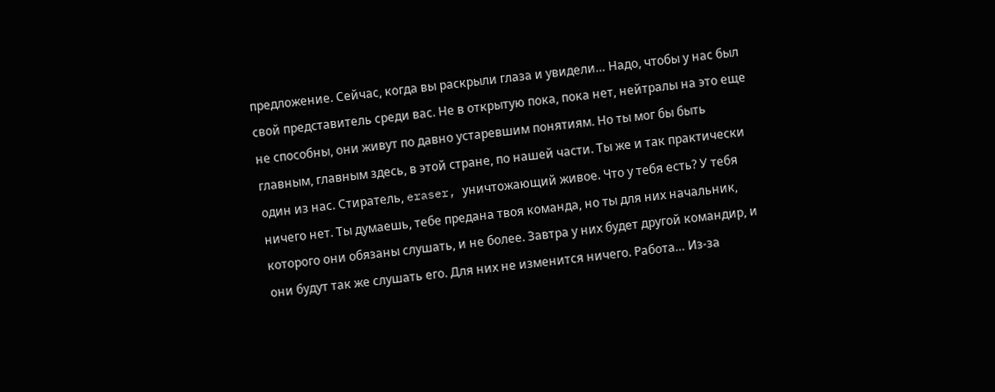предложение. Сейчас, когда вы раскрыли глаза и увидели… Надо, чтобы у нас был свой представитель среди вас. Не в открытую пока, пока нет, нейтралы на это еще не способны, они живут по давно устаревшим понятиям. Но ты мог бы быть главным, главным здесь, в этой стране, по нашей части. Ты же и так практически один из нас. Стиратель, eraser, уничтожающий живое. Что у тебя есть? У тебя ничего нет. Ты думаешь, тебе предана твоя команда, но ты для них начальник, которого они обязаны слушать, и не более. Завтра у них будет другой командир, и они будут так же слушать его. Для них не изменится ничего. Работа… Из-за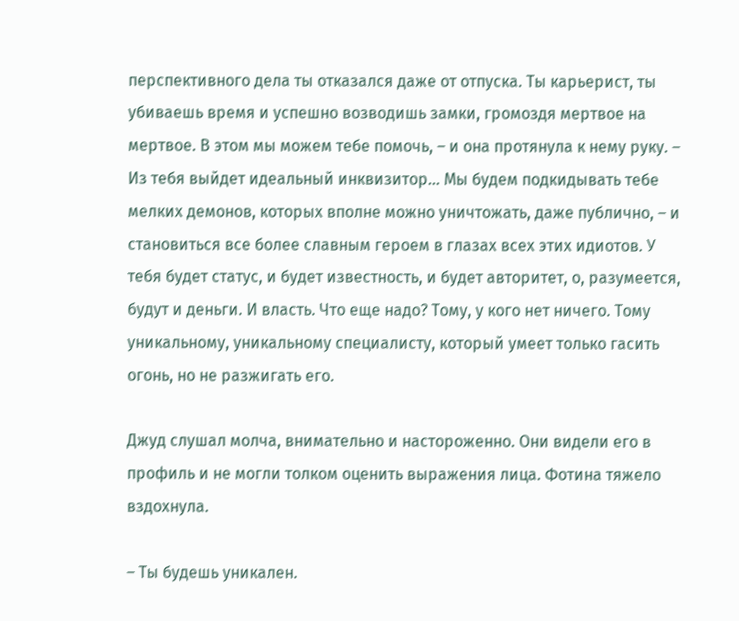перспективного дела ты отказался даже от отпуска. Ты карьерист, ты убиваешь время и успешно возводишь замки, громоздя мертвое на мертвое. В этом мы можем тебе помочь, – и она протянула к нему руку. – Из тебя выйдет идеальный инквизитор… Мы будем подкидывать тебе мелких демонов, которых вполне можно уничтожать, даже публично, – и становиться все более славным героем в глазах всех этих идиотов. У тебя будет статус, и будет известность, и будет авторитет, о, разумеется, будут и деньги. И власть. Что еще надо? Тому, у кого нет ничего. Тому уникальному, уникальному специалисту, который умеет только гасить огонь, но не разжигать его.

Джуд слушал молча, внимательно и настороженно. Они видели его в профиль и не могли толком оценить выражения лица. Фотина тяжело вздохнула.

– Ты будешь уникален.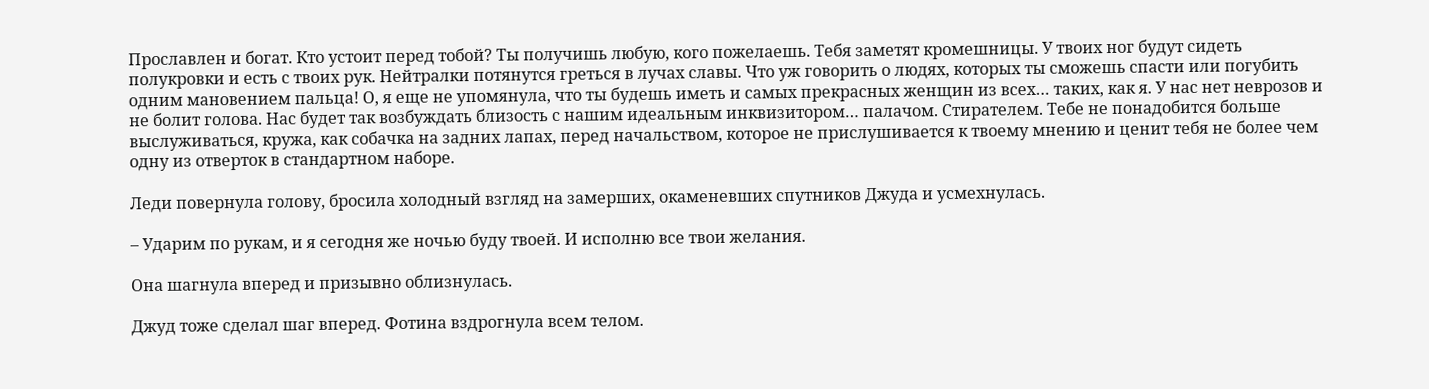Прославлен и богат. Кто устоит перед тобой? Ты получишь любую, кого пожелаешь. Тебя заметят кромешницы. У твоих ног будут сидеть полукровки и есть с твоих рук. Нейтралки потянутся греться в лучах славы. Что уж говорить о людях, которых ты сможешь спасти или погубить одним мановением пальца! О, я еще не упомянула, что ты будешь иметь и самых прекрасных женщин из всех… таких, как я. У нас нет неврозов и не болит голова. Нас будет так возбуждать близость с нашим идеальным инквизитором… палачом. Стирателем. Тебе не понадобится больше выслуживаться, кружа, как собачка на задних лапах, перед начальством, которое не прислушивается к твоему мнению и ценит тебя не более чем одну из отверток в стандартном наборе.

Леди повернула голову, бросила холодный взгляд на замерших, окаменевших спутников Джуда и усмехнулась.

– Ударим по рукам, и я сегодня же ночью буду твоей. И исполню все твои желания.

Она шагнула вперед и призывно облизнулась.

Джуд тоже сделал шаг вперед. Фотина вздрогнула всем телом.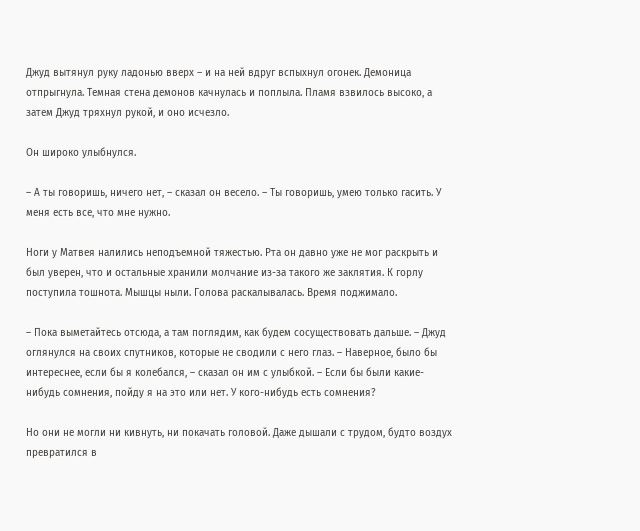Джуд вытянул руку ладонью вверх – и на ней вдруг вспыхнул огонек. Демоница отпрыгнула. Темная стена демонов качнулась и поплыла. Пламя взвилось высоко, а затем Джуд тряхнул рукой, и оно исчезло.

Он широко улыбнулся.

– А ты говоришь, ничего нет, – сказал он весело. – Ты говоришь, умею только гасить. У меня есть все, что мне нужно.

Ноги у Матвея налились неподъемной тяжестью. Рта он давно уже не мог раскрыть и был уверен, что и остальные хранили молчание из-за такого же заклятия. К горлу поступила тошнота. Мышцы ныли. Голова раскалывалась. Время поджимало.

– Пока выметайтесь отсюда, а там поглядим, как будем сосуществовать дальше. – Джуд оглянулся на своих спутников, которые не сводили с него глаз. – Наверное, было бы интереснее, если бы я колебался, – сказал он им с улыбкой. – Если бы были какие-нибудь сомнения, пойду я на это или нет. У кого-нибудь есть сомнения?

Но они не могли ни кивнуть, ни покачать головой. Даже дышали с трудом, будто воздух превратился в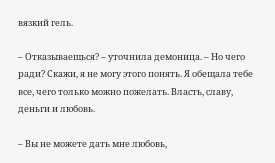вязкий гель.

– Отказываешься? – уточнила демоница. – Но чего ради? Скажи, я не могу этого понять. Я обещала тебе все, чего только можно пожелать. Власть, славу, деньги и любовь.

– Вы не можете дать мне любовь,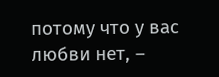потому что у вас любви нет, –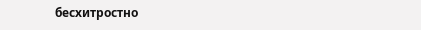бесхитростно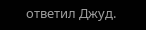ответил Джуд.